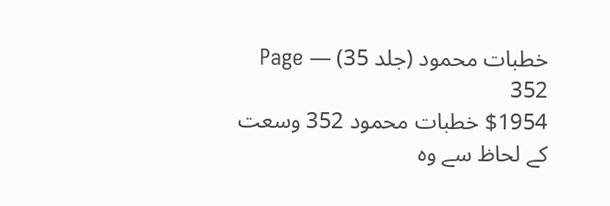خطبات محمود (جلد 35) — Page 352
$1954 خطبات محمود 352 وسعت کے لحاظ سے وہ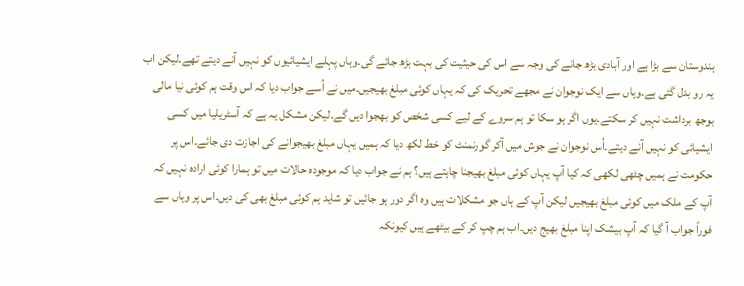ہندوستان سے بڑا ہے اور آبادی بڑھ جانے کی وجہ سے اس کی حیثیت کی بہت بڑھ جائے گی۔وہاں پہلے ایشیائیوں کو نہیں آنے دیتے تھے۔لیکن اب یہ رو بدل گئی ہے۔وہاں سے ایک نوجوان نے مجھے تحریک کی کہ یہاں کوئی مبلغ بھیجیں۔میں نے اُسے جواب دیا کہ اس وقت ہم کوئی نیا مالی بوجھ برداشت نہیں کر سکتے۔یوں اگر ہو سکا تو ہم سروے کے لیے کسی شخص کو بھجوا دیں گے۔لیکن مشکل یہ ہے کہ آسٹریلیا میں کسی ایشیائی کو نہیں آنے دیتے۔اُس نوجوان نے جوش میں آکر گورنمنٹ کو خط لکھ دیا کہ ہمیں یہاں مبلغ بھیجوانے کی اجازت دی جائے۔اس پر حکومت نے ہمیں چٹھی لکھی کہ کیا آپ یہاں کوئی مبلغ بھیجنا چاہتے ہیں؟ ہم نے جواب دیا کہ موجودہ حالات میں تو ہمارا کوئی ارادہ نہیں کہ آپ کے ملک میں کوئی مبلغ بھیجیں لیکن آپ کے ہاں جو مشکلات ہیں وہ اگر دور ہو جائیں تو شاید ہم کوئی مبلغ بھی کی دیں۔اس پر وہاں سے فوراً جواب آ گیا کہ آپ بیشک اپنا مبلغ بھیج دیں۔اب ہم چپ کر کے بیٹھے ہیں کیونکہ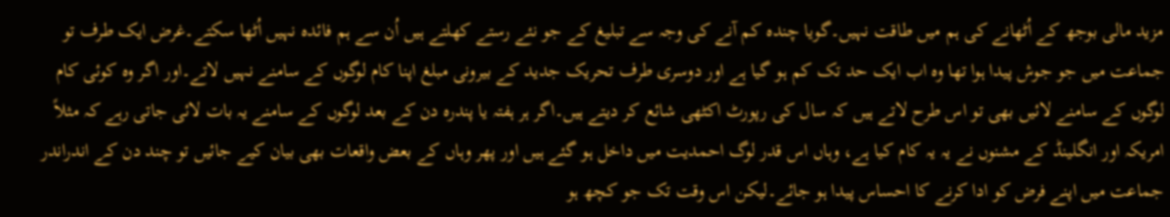مزید مالی بوجھ کے اُٹھانے کی ہم میں طاقت نہیں۔گویا چندہ کم آنے کی وجہ سے تبلیغ کے جو نئے رستے کھلتے ہیں اُن سے ہم فائدہ نہیں اُٹھا سکتے۔غرض ایک طرف تو جماعت میں جو جوش پیدا ہوا تھا وہ اب ایک حد تک کم ہو گیا ہے اور دوسری طرف تحریک جدید کے بیرونی مبلغ اپنا کام لوگوں کے سامنے نہیں لاتے۔اور اگر وہ کوئی کام لوگوں کے سامنے لائیں بھی تو اس طرح لاتے ہیں کہ سال کی رپورٹ اکٹھی شائع کر دیتے ہیں۔اگر ہر ہفتہ یا پندرہ دن کے بعد لوگوں کے سامنے یہ بات لائی جاتی رہے کہ مثلاً امریکہ اور انگلینڈ کے مشنوں نے یہ یہ کام کیا ہے، وہاں اس قدر لوگ احمدیت میں داخل ہو گئے ہیں اور پھر وہاں کے بعض واقعات بھی بیان کیے جائیں تو چند دن کے اندراندر جماعت میں اپنے فرض کو ادا کرنے کا احساس پیدا ہو جائے۔لیکن اس وقت تک جو کچھ ہو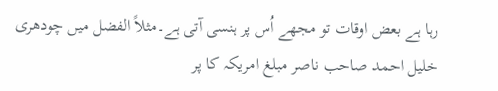رہا ہے بعض اوقات تو مجھے اُس پر ہنسی آتی ہے۔مثلاً الفضل میں چودھری خلیل احمد صاحب ناصر مبلغ امریکہ کا پر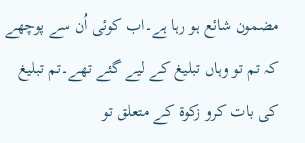مضمون شائع ہو رہا ہے۔اب کوئی اُن سے پوچھے کہ تم تو وہاں تبلیغ کے لیے گئے تھے۔تم تبلیغ کی بات کرو زکوۃ کے متعلق تو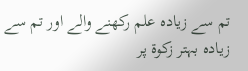تم سے زیادہ علم رکھنے والے اور تم سے زیادہ بہتر زکوة پر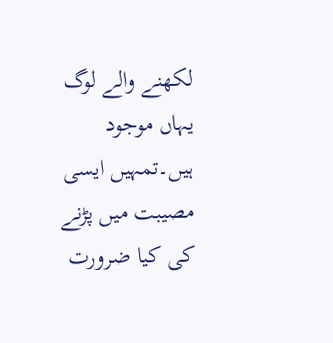لکھنے والے لوگ یہاں موجود ہیں۔تمہیں ایسی مصیبت میں پڑنے کی کیا ضرورت